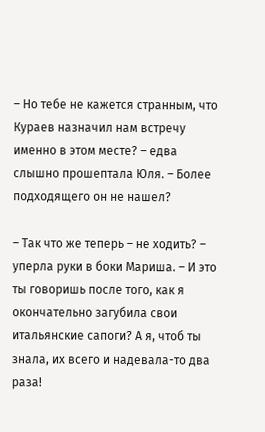– Но тебе не кажется странным, что Кураев назначил нам встречу именно в этом месте? – едва слышно прошептала Юля. – Более подходящего он не нашел?

– Так что же теперь – не ходить? – уперла руки в боки Мариша. – И это ты говоришь после того, как я окончательно загубила свои итальянские сапоги? А я, чтоб ты знала, их всего и надевала-то два раза!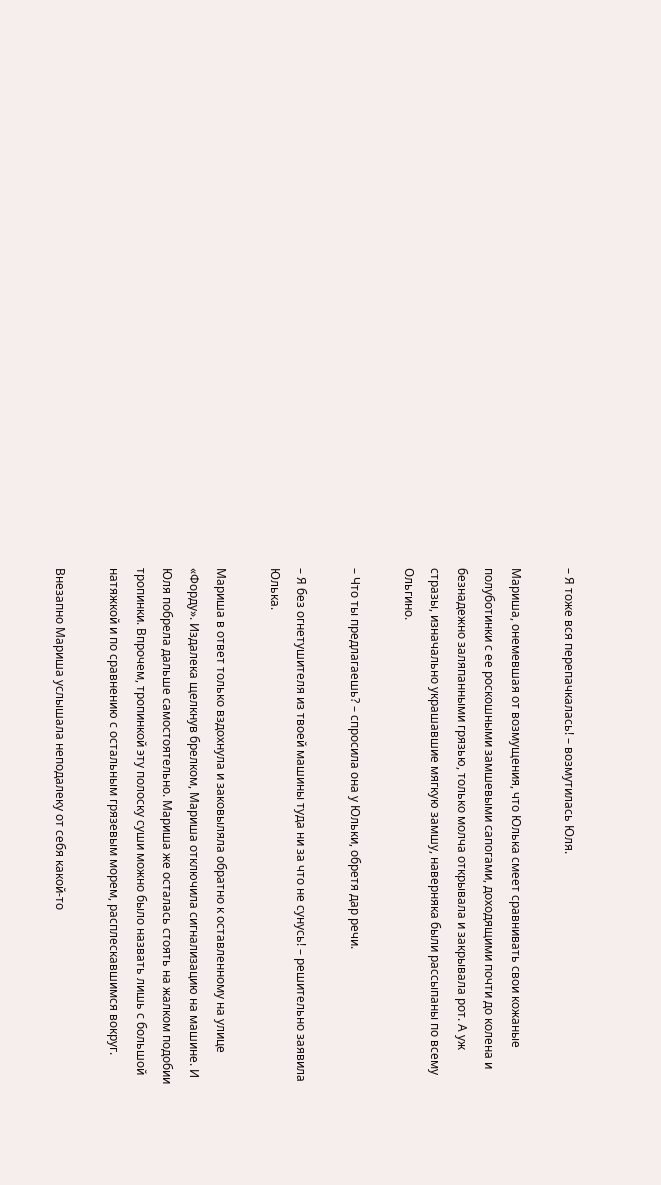– Я тоже вся перепачкалась! – возмутилась Юля.

Мариша, онемевшая от возмущения, что Юлька смеет сравнивать свои кожаные полуботинки с ее роскошными замшевыми сапогами, доходящими почти до колена и безнадежно заляпанными грязью, только молча открывала и закрывала рот. А уж стразы, изначально украшавшие мягкую замшу, наверняка были рассыпаны по всему Ольгино.

– Что ты предлагаешь? – спросила она у Юльки, обретя дар речи.

– Я без огнетушителя из твоей машины туда ни за что не сунусь! – решительно заявила Юлька.

Мариша в ответ только вздохнула и заковыляла обратно к оставленному на улице «Форду». Издалека щелкнув брелком, Мариша отключила сигнализацию на машине. И Юля побрела дальше самостоятельно. Мариша же осталась стоять на жалком подобии тропинки. Впрочем, тропинкой эту полоску суши можно было назвать лишь с большой натяжкой и по сравнению с остальным грязевым морем, расплескавшимся вокруг.

Внезапно Мариша услышала неподалеку от себя какой-то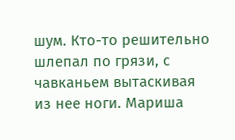шум. Кто-то решительно шлепал по грязи, с чавканьем вытаскивая из нее ноги. Мариша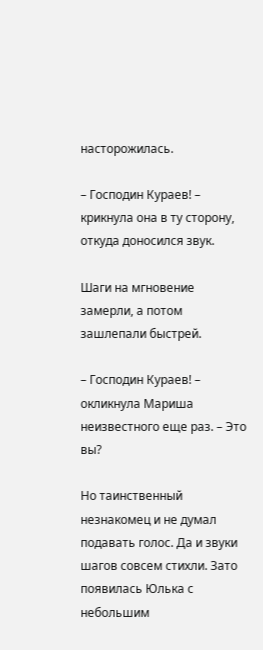насторожилась.

– Господин Кураев! – крикнула она в ту сторону, откуда доносился звук.

Шаги на мгновение замерли, а потом зашлепали быстрей.

– Господин Кураев! – окликнула Мариша неизвестного еще раз. – Это вы?

Но таинственный незнакомец и не думал подавать голос. Да и звуки шагов совсем стихли. Зато появилась Юлька с небольшим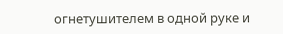огнетушителем в одной руке и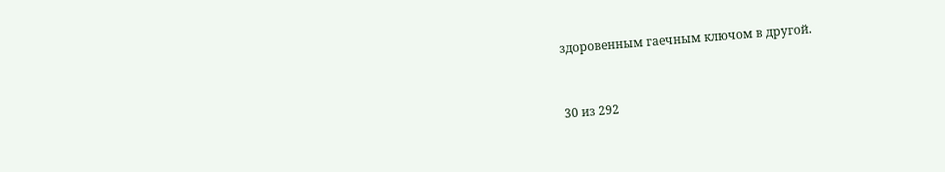здоровенным гаечным ключом в другой.



30 из 292